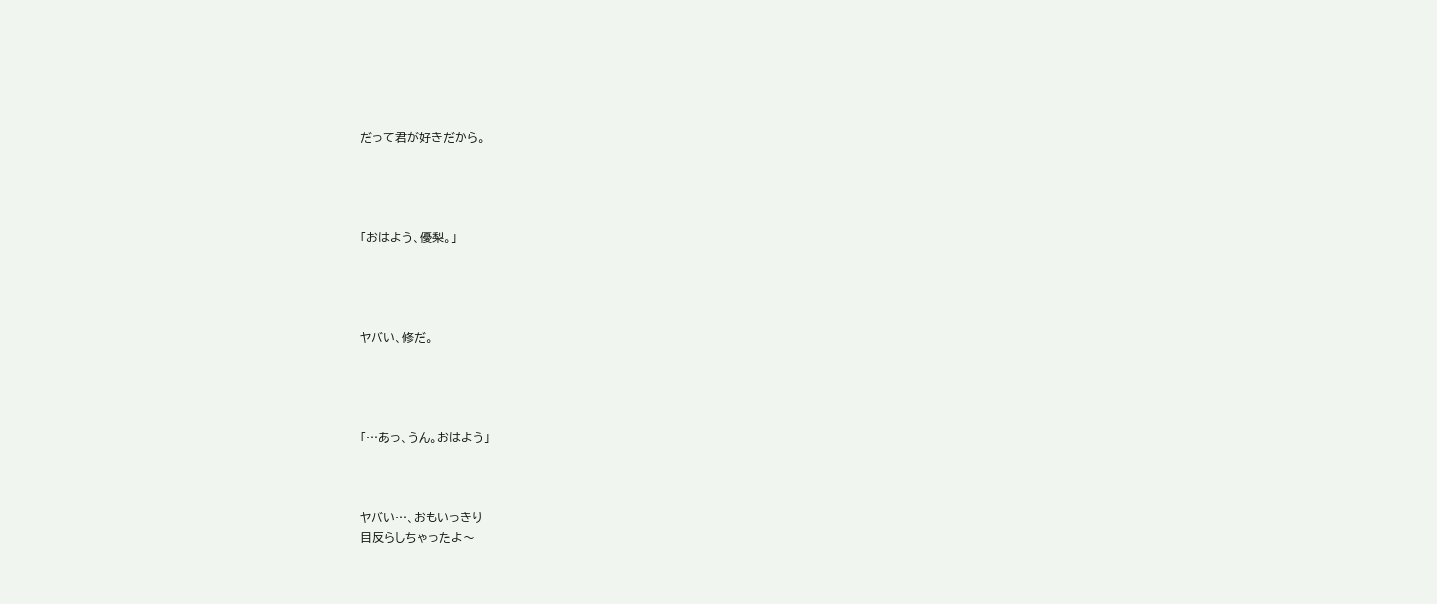だって君が好きだから。




「おはよう、優梨。」




ヤバい、修だ。




「…あっ、うん。おはよう」



ヤバい…、おもいっきり
目反らしちゃったよ〜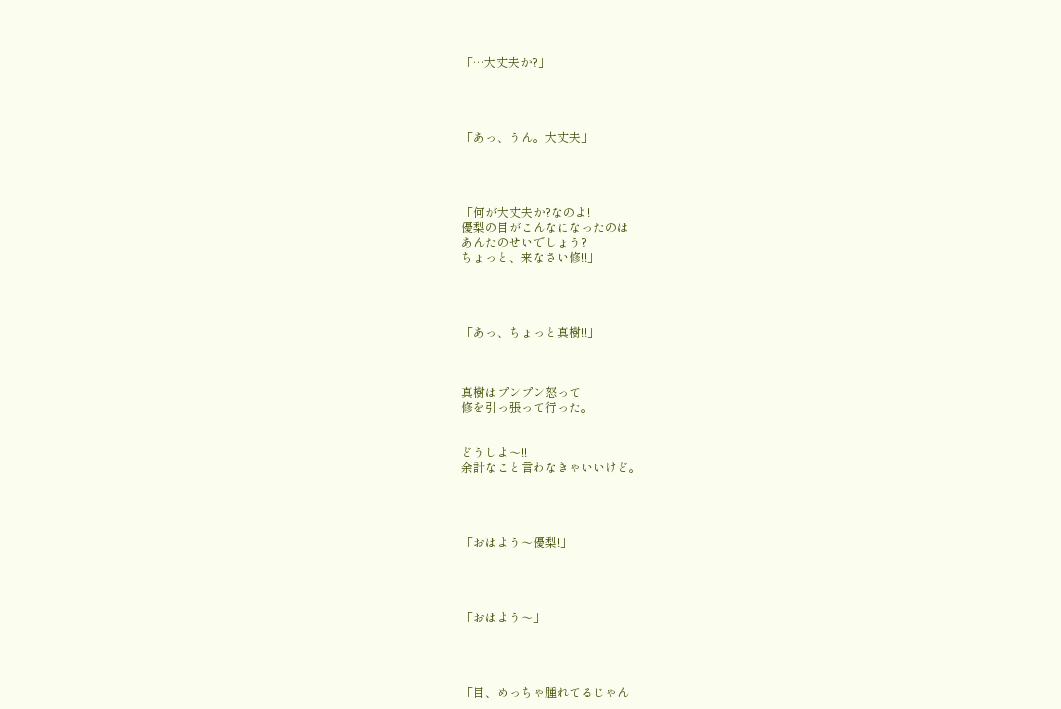「…大丈夫か?」




「あっ、うん。大丈夫」




「何が大丈夫か?なのよ!
優梨の目がこんなになったのは
あんたのせいでしょう?
ちょっと、来なさい修!!」




「あっ、ちょっと真樹!!」



真樹はプンプン怒って
修を引っ張って行った。


どうしよ〜!!
余計なこと言わなきゃいいけど。




「おはよう〜優梨!」




「おはよう〜」




「目、めっちゃ腫れてるじゃん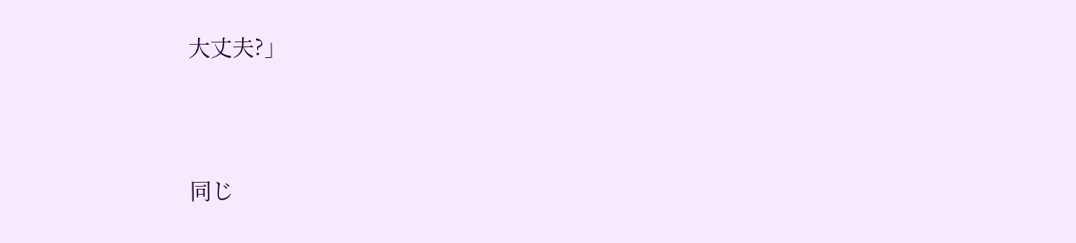大丈夫?」




同じ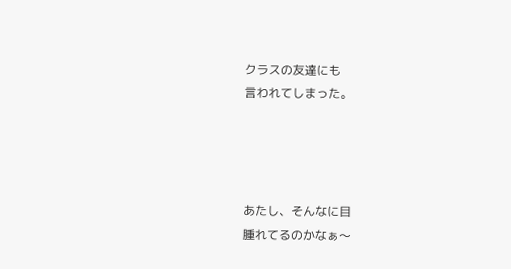クラスの友達にも
言われてしまった。




あたし、そんなに目
腫れてるのかなぁ〜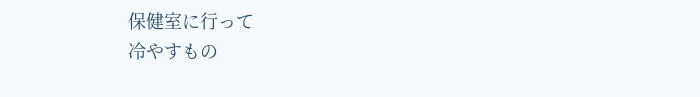保健室に行って
冷やすもの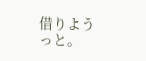借りようっと。